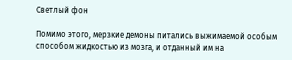Светлый фон

Помимо этого, мерзкие демоны питались выжимаемой особым способом жидкостью из мозга, и отданный им на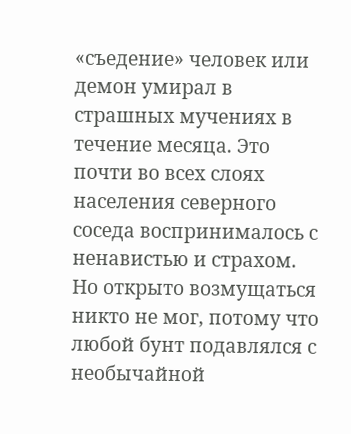«съедение» человек или демон умирал в страшных мучениях в течение месяца. Это почти во всех слоях населения северного соседа воспринималось с ненавистью и страхом. Но открыто возмущаться никто не мог, потому что любой бунт подавлялся с необычайной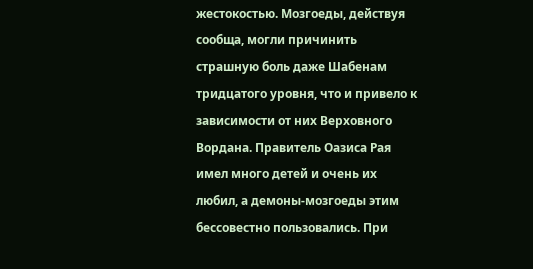жестокостью. Мозгоеды, действуя сообща, могли причинить страшную боль даже Шабенам тридцатого уровня, что и привело к зависимости от них Верховного Вордана. Правитель Оазиса Рая имел много детей и очень их любил, а демоны-мозгоеды этим бессовестно пользовались. При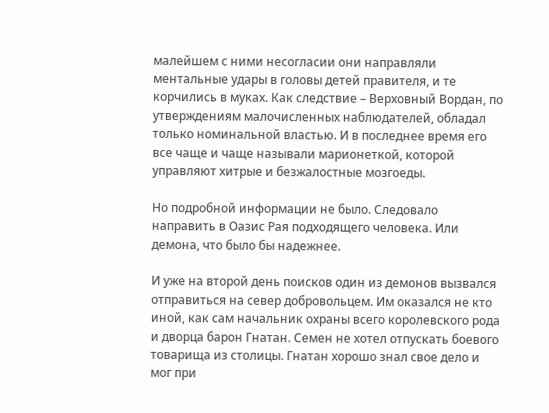малейшем с ними несогласии они направляли ментальные удары в головы детей правителя, и те корчились в муках. Как следствие – Верховный Вордан, по утверждениям малочисленных наблюдателей, обладал только номинальной властью. И в последнее время его все чаще и чаще называли марионеткой, которой управляют хитрые и безжалостные мозгоеды.

Но подробной информации не было. Следовало направить в Оазис Рая подходящего человека. Или демона, что было бы надежнее.

И уже на второй день поисков один из демонов вызвался отправиться на север добровольцем. Им оказался не кто иной, как сам начальник охраны всего королевского рода и дворца барон Гнатан. Семен не хотел отпускать боевого товарища из столицы. Гнатан хорошо знал свое дело и мог при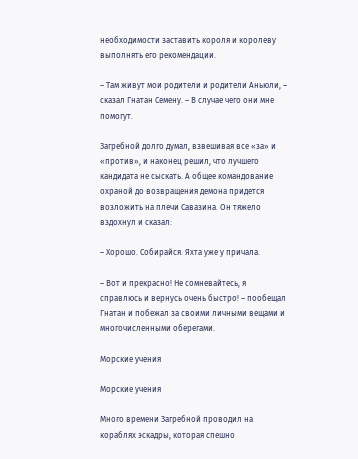необходимости заставить короля и королеву выполнять его рекомендации.

– Там живут мои родители и родители Аньюли, – сказал Гнатан Семену. – В случае чего они мне помогут.

Загребной долго думал, взвешивая все «за» и «против», и наконец решил, что лучшего кандидата не сыскать. А общее командование охраной до возвращения демона придется возложить на плечи Савазина. Он тяжело вздохнул и сказал:

– Хорошо. Собирайся. Яхта уже у причала.

– Вот и прекрасно! Не сомневайтесь, я справлюсь и вернусь очень быстро! – пообещал Гнатан и побежал за своими личными вещами и многочисленными оберегами.

Морские учения

Морские учения

Много времени Загребной проводил на кораблях эскадры, которая спешно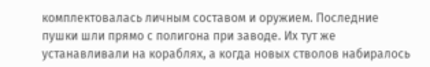комплектовалась личным составом и оружием. Последние пушки шли прямо с полигона при заводе. Их тут же устанавливали на кораблях, а когда новых стволов набиралось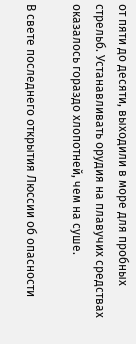от пяти до десяти, выходили в море для пробных стрельб. Устанавливать орудия на плавучих средствах оказалось гораздо хлопотней, чем на суше.

В свете последнего открытия Люссии об опасности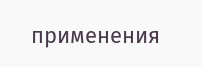применения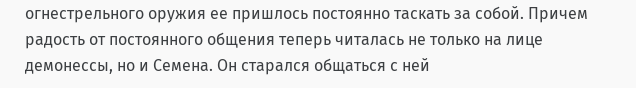огнестрельного оружия ее пришлось постоянно таскать за собой. Причем радость от постоянного общения теперь читалась не только на лице демонессы, но и Семена. Он старался общаться с ней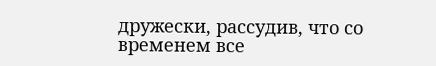дружески, рассудив, что со временем все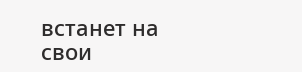встанет на свои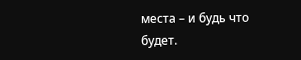места – и будь что будет.